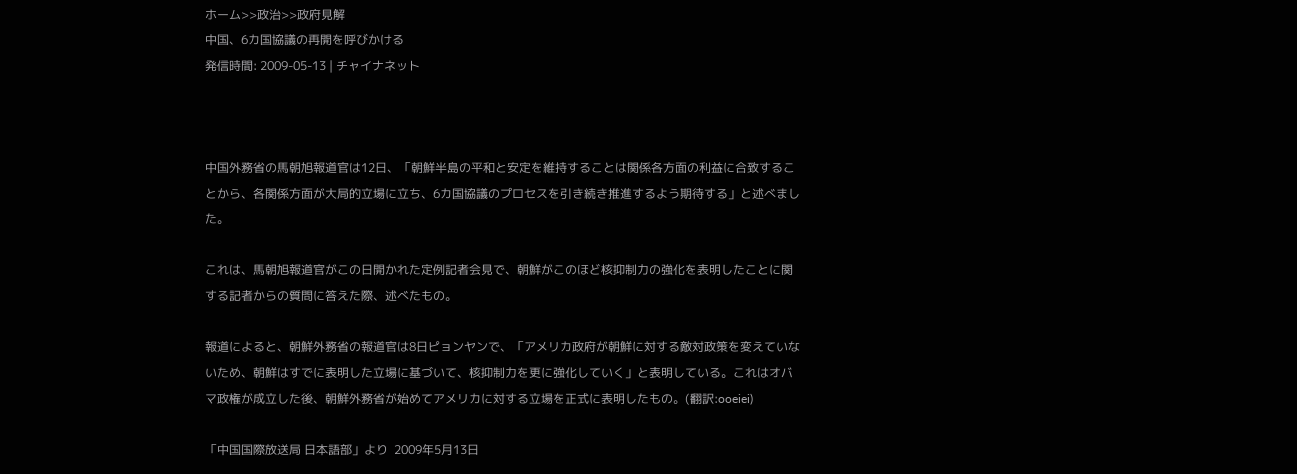ホーム>>政治>>政府見解
中国、6カ国協議の再開を呼びかける
発信時間: 2009-05-13 | チャイナネット



中国外務省の馬朝旭報道官は12日、「朝鮮半島の平和と安定を維持することは関係各方面の利益に合致することから、各関係方面が大局的立場に立ち、6カ国協議のプロセスを引き続き推進するよう期待する」と述べました。

これは、馬朝旭報道官がこの日開かれた定例記者会見で、朝鮮がこのほど核抑制力の強化を表明したことに関する記者からの質問に答えた際、述べたもの。

報道によると、朝鮮外務省の報道官は8日ピョンヤンで、「アメリカ政府が朝鮮に対する敵対政策を変えていないため、朝鮮はすでに表明した立場に基づいて、核抑制力を更に強化していく」と表明している。これはオバマ政権が成立した後、朝鮮外務省が始めてアメリカに対する立場を正式に表明したもの。(翻訳:ooeiei)

「中国国際放送局 日本語部」より  2009年5月13日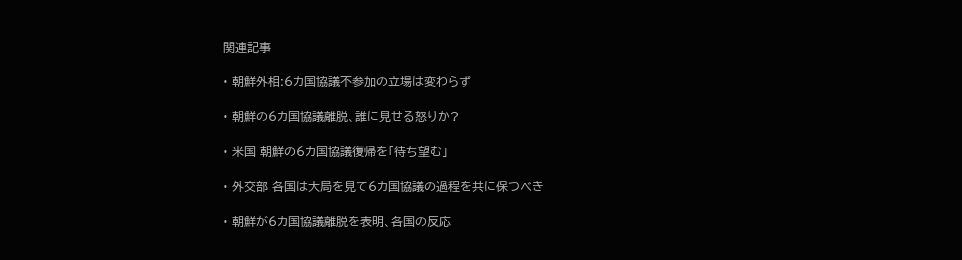関連記事

· 朝鮮外相:6カ国協議不参加の立場は変わらず

· 朝鮮の6カ国協議離脱、誰に見せる怒りか?

· 米国 朝鮮の6カ国協議復帰を「待ち望む」

· 外交部 各国は大局を見て6カ国協議の過程を共に保つべき

· 朝鮮が6カ国協議離脱を表明、各国の反応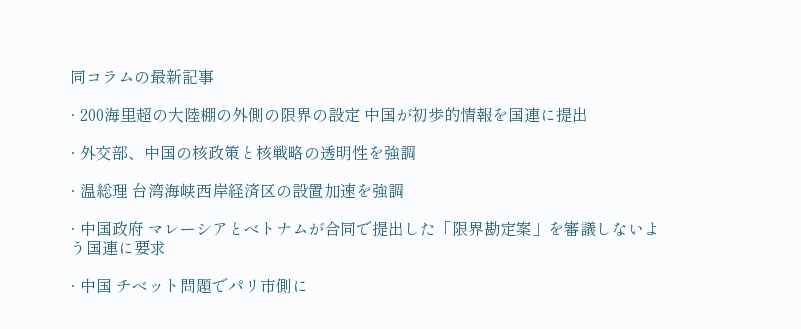同コラムの最新記事

· 200海里超の大陸棚の外側の限界の設定 中国が初歩的情報を国連に提出

· 外交部、中国の核政策と核戦略の透明性を強調

· 温総理 台湾海峡西岸経済区の設置加速を強調

· 中国政府 マレーシアとベトナムが合同で提出した「限界勘定案」を審議しないよう国連に要求

· 中国 チベット問題でパリ市側に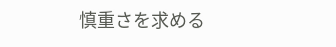慎重さを求める